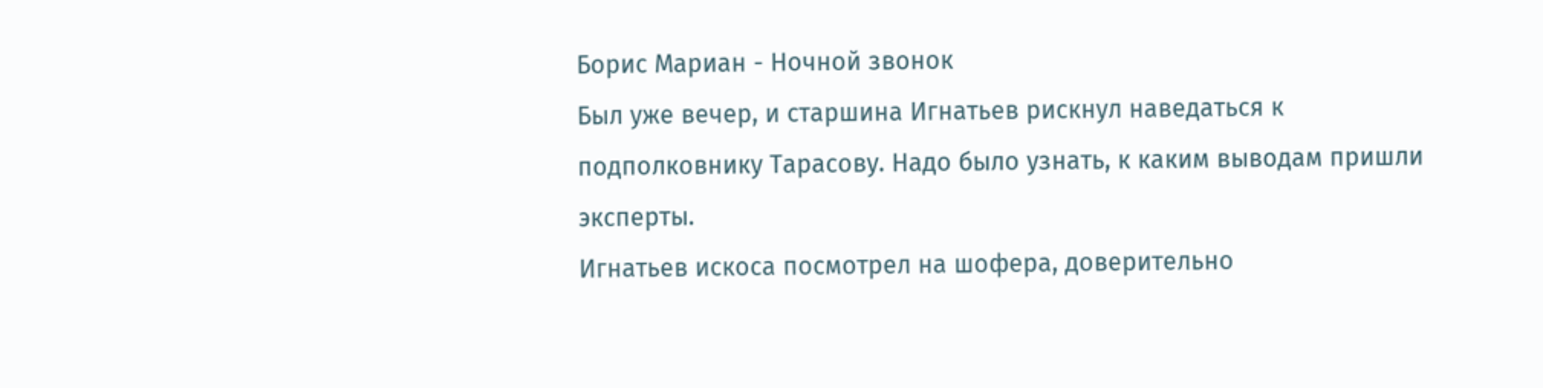Борис Мариан - Ночной звонок
Был уже вечер, и старшина Игнатьев рискнул наведаться к подполковнику Тарасову. Надо было узнать, к каким выводам пришли эксперты.
Игнатьев искоса посмотрел на шофера, доверительно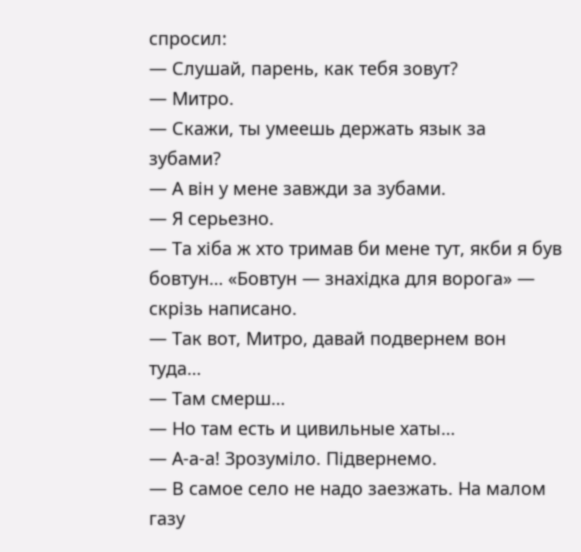спросил:
— Слушай, парень, как тебя зовут?
— Митро.
— Скажи, ты умеешь держать язык за зубами?
— А він у мене завжди за зубами.
— Я серьезно.
— Та хіба ж хто тримав би мене тут, якби я був бовтун… «Бовтун — знахідка для ворога» — скрізь написано.
— Так вот, Митро, давай подвернем вон туда…
— Там смерш…
— Но там есть и цивильные хаты…
— А-а-а! Зрозуміло. Підвернемо.
— В самое село не надо заезжать. На малом газу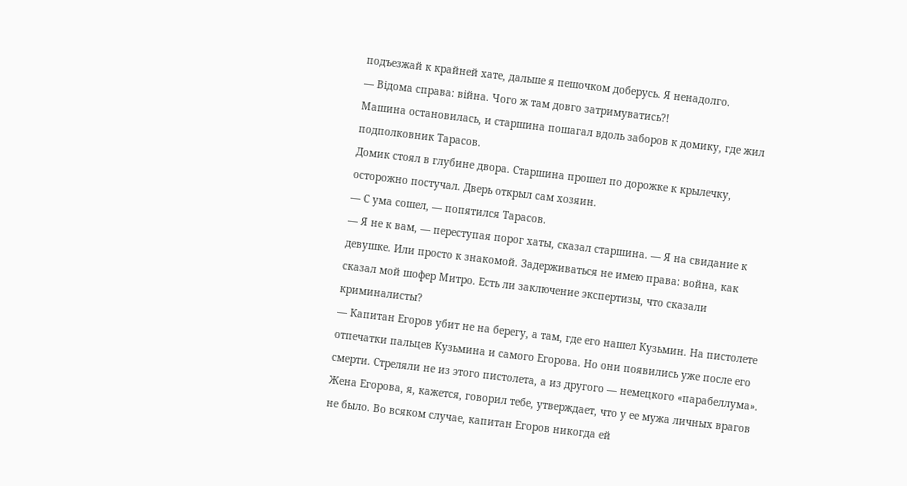подъезжай к крайней хате, дальше я пешочком доберусь. Я ненадолго.
— Відома справа: війна. Чого ж там довго затримуватись?!
Машина остановилась, и старшина пошагал вдоль заборов к домику, где жил подполковник Тарасов.
Домик стоял в глубине двора. Старшина прошел по дорожке к крылечку, осторожно постучал. Дверь открыл сам хозяин.
— С ума сошел, — попятился Тарасов.
— Я не к вам, — переступая порог хаты, сказал старшина. — Я на свидание к девушке. Или просто к знакомой. Задерживаться не имею права: война, как сказал мой шофер Митро. Есть ли заключение экспертизы, что сказали криминалисты?
— Капитан Егоров убит не на берегу, а там, где его нашел Кузьмин. На пистолете отпечатки пальцев Кузьмина и самого Егорова. Но они появились уже после его смерти. Стреляли не из этого пистолета, а из другого — немецкого «парабеллума». Жена Егорова, я, кажется, говорил тебе, утверждает, что у ее мужа личных врагов не было. Во всяком случае, капитан Егоров никогда ей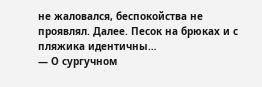не жаловался, беспокойства не проявлял. Далее. Песок на брюках и с пляжика идентичны…
— О сургучном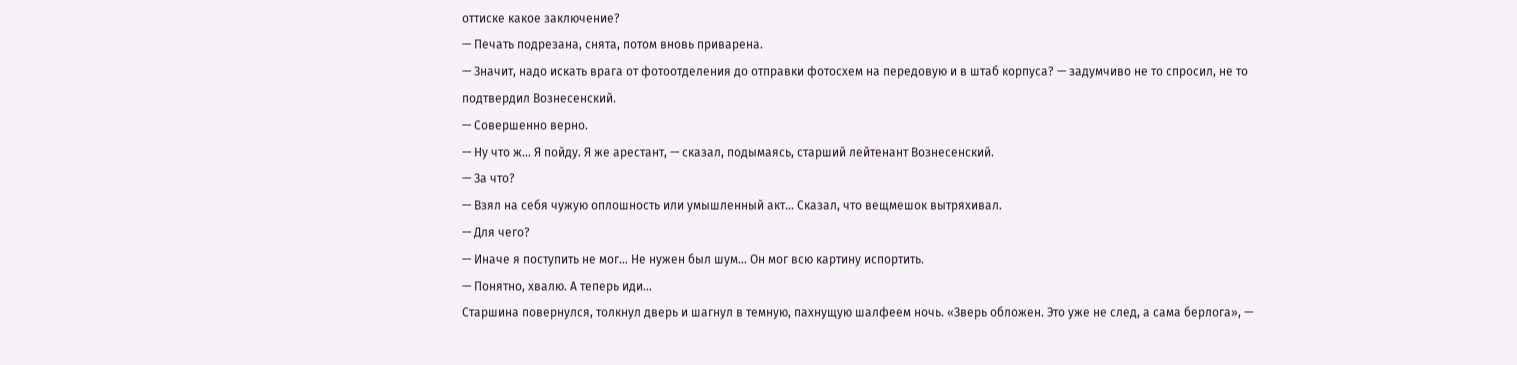оттиске какое заключение?
— Печать подрезана, снята, потом вновь приварена.
— Значит, надо искать врага от фотоотделения до отправки фотосхем на передовую и в штаб корпуса? — задумчиво не то спросил, не то подтвердил Вознесенский.
— Совершенно верно.
— Ну что ж… Я пойду. Я же арестант, — сказал, подымаясь, старший лейтенант Вознесенский.
— За что?
— Взял на себя чужую оплошность или умышленный акт… Сказал, что вещмешок вытряхивал.
— Для чего?
— Иначе я поступить не мог… Не нужен был шум… Он мог всю картину испортить.
— Понятно, хвалю. А теперь иди…
Старшина повернулся, толкнул дверь и шагнул в темную, пахнущую шалфеем ночь. «Зверь обложен. Это уже не след, а сама берлога», —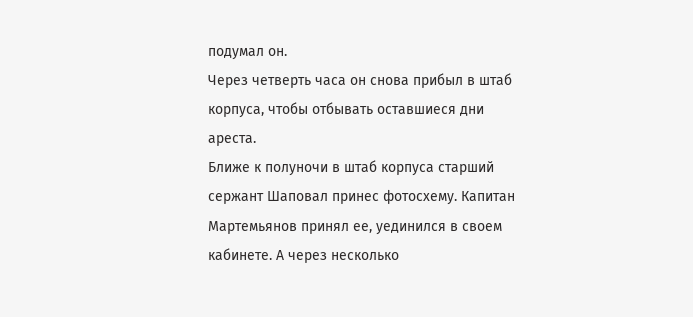подумал он.
Через четверть часа он снова прибыл в штаб корпуса, чтобы отбывать оставшиеся дни ареста.
Ближе к полуночи в штаб корпуса старший сержант Шаповал принес фотосхему. Капитан Мартемьянов принял ее, уединился в своем кабинете. А через несколько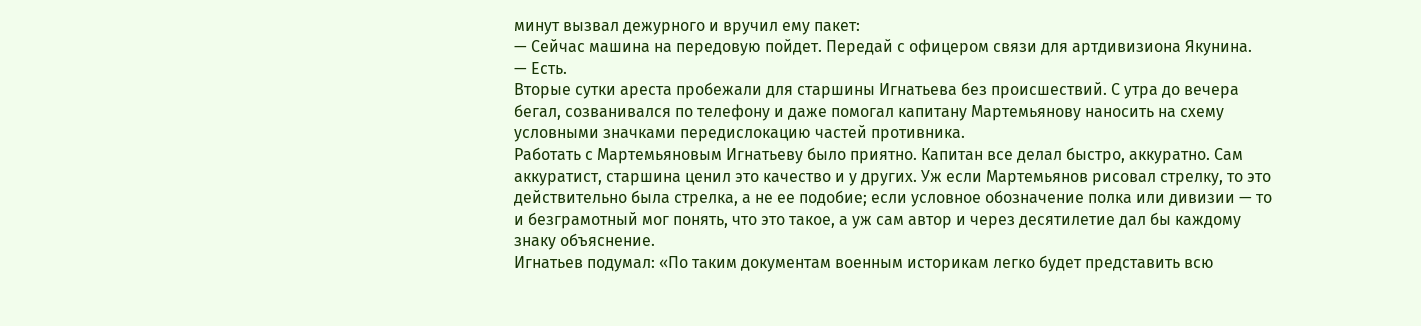минут вызвал дежурного и вручил ему пакет:
— Сейчас машина на передовую пойдет. Передай с офицером связи для артдивизиона Якунина.
— Есть.
Вторые сутки ареста пробежали для старшины Игнатьева без происшествий. С утра до вечера бегал, созванивался по телефону и даже помогал капитану Мартемьянову наносить на схему условными значками передислокацию частей противника.
Работать с Мартемьяновым Игнатьеву было приятно. Капитан все делал быстро, аккуратно. Сам аккуратист, старшина ценил это качество и у других. Уж если Мартемьянов рисовал стрелку, то это действительно была стрелка, а не ее подобие; если условное обозначение полка или дивизии — то и безграмотный мог понять, что это такое, а уж сам автор и через десятилетие дал бы каждому знаку объяснение.
Игнатьев подумал: «По таким документам военным историкам легко будет представить всю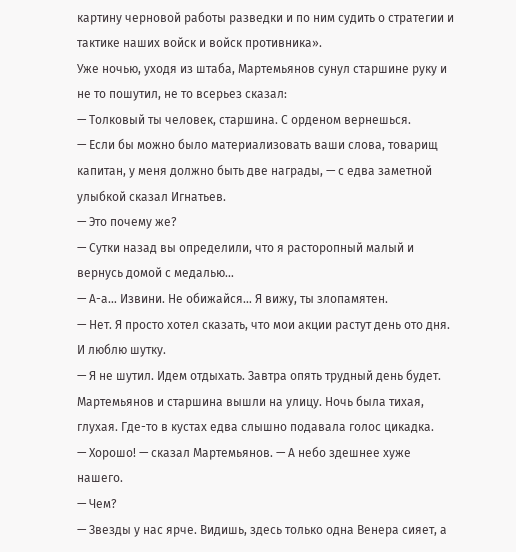картину черновой работы разведки и по ним судить о стратегии и тактике наших войск и войск противника».
Уже ночью, уходя из штаба, Мартемьянов сунул старшине руку и не то пошутил, не то всерьез сказал:
— Толковый ты человек, старшина. С орденом вернешься.
— Если бы можно было материализовать ваши слова, товарищ капитан, у меня должно быть две награды, — с едва заметной улыбкой сказал Игнатьев.
— Это почему же?
— Сутки назад вы определили, что я расторопный малый и вернусь домой с медалью…
— А-а… Извини. Не обижайся… Я вижу, ты злопамятен.
— Нет. Я просто хотел сказать, что мои акции растут день ото дня. И люблю шутку.
— Я не шутил. Идем отдыхать. Завтра опять трудный день будет.
Мартемьянов и старшина вышли на улицу. Ночь была тихая, глухая. Где-то в кустах едва слышно подавала голос цикадка.
— Хорошо! — сказал Мартемьянов. — А небо здешнее хуже нашего.
— Чем?
— Звезды у нас ярче. Видишь, здесь только одна Венера сияет, а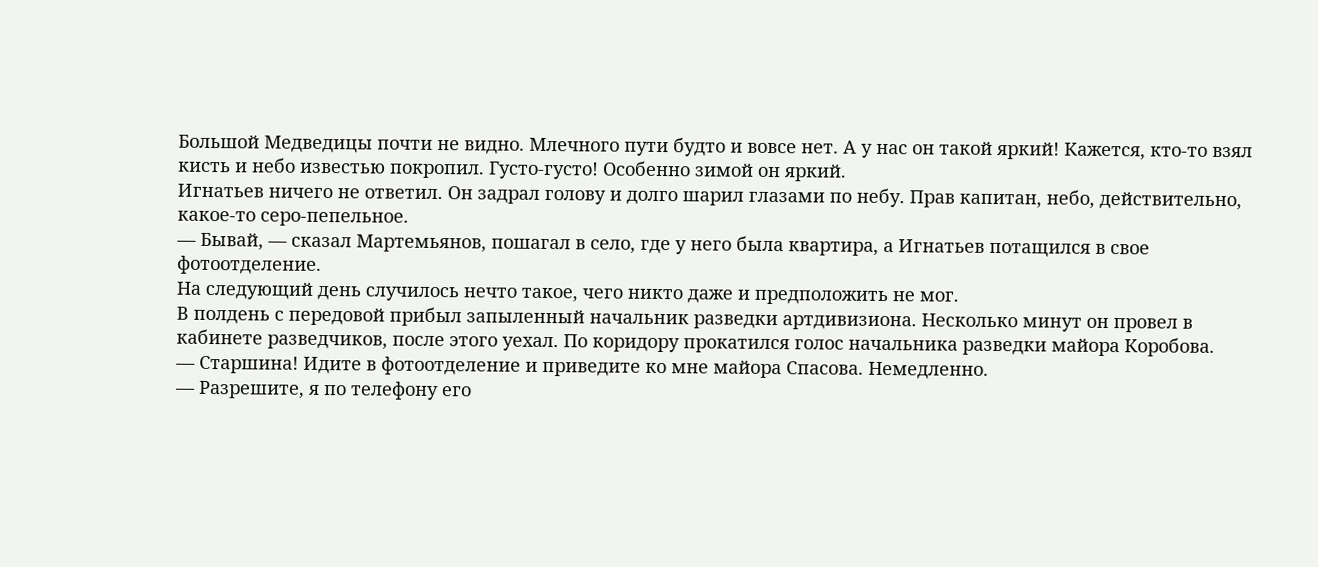Большой Медведицы почти не видно. Млечного пути будто и вовсе нет. А у нас он такой яркий! Кажется, кто-то взял кисть и небо известью покропил. Густо-густо! Особенно зимой он яркий.
Игнатьев ничего не ответил. Он задрал голову и долго шарил глазами по небу. Прав капитан, небо, действительно, какое-то серо-пепельное.
— Бывай, — сказал Мартемьянов, пошагал в село, где у него была квартира, а Игнатьев потащился в свое фотоотделение.
На следующий день случилось нечто такое, чего никто даже и предположить не мог.
В полдень с передовой прибыл запыленный начальник разведки артдивизиона. Несколько минут он провел в кабинете разведчиков, после этого уехал. По коридору прокатился голос начальника разведки майора Коробова.
— Старшина! Идите в фотоотделение и приведите ко мне майора Спасова. Немедленно.
— Разрешите, я по телефону его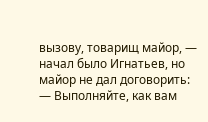вызову, товарищ майор, — начал было Игнатьев, но майор не дал договорить:
— Выполняйте, как вам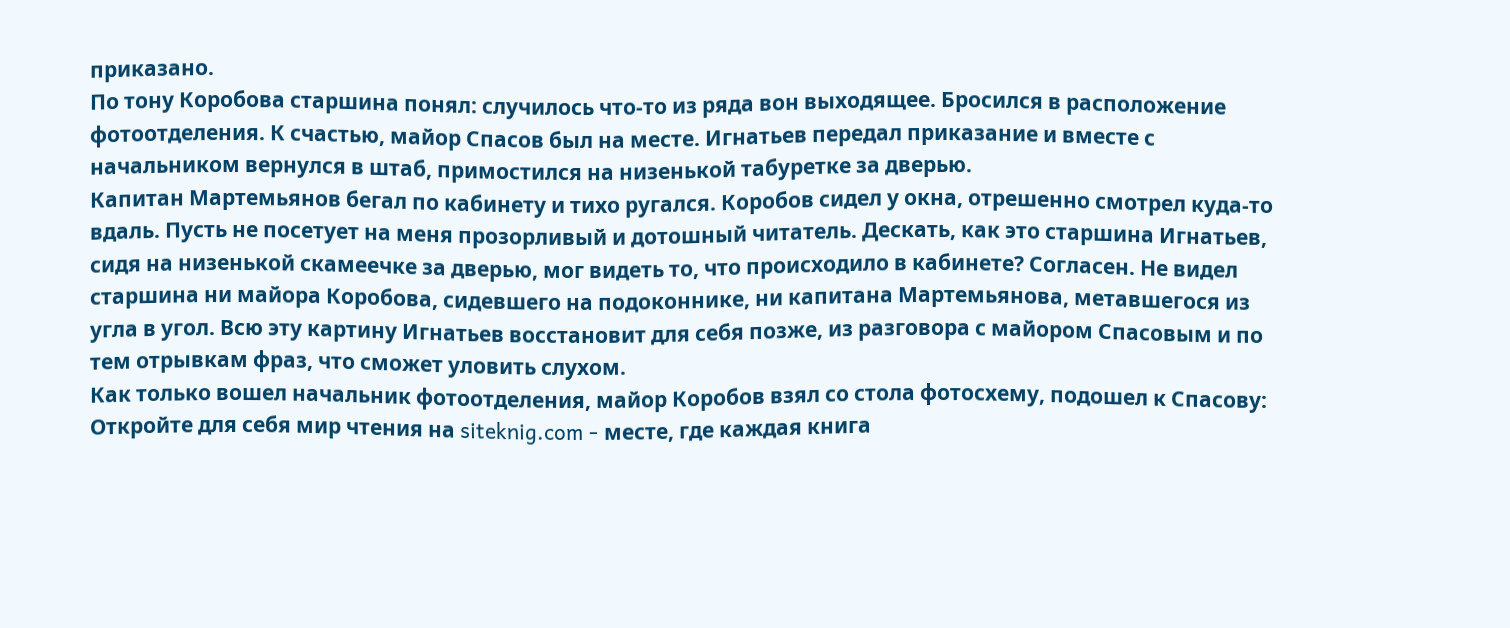приказано.
По тону Коробова старшина понял: случилось что-то из ряда вон выходящее. Бросился в расположение фотоотделения. К счастью, майор Спасов был на месте. Игнатьев передал приказание и вместе с начальником вернулся в штаб, примостился на низенькой табуретке за дверью.
Капитан Мартемьянов бегал по кабинету и тихо ругался. Коробов сидел у окна, отрешенно смотрел куда-то вдаль. Пусть не посетует на меня прозорливый и дотошный читатель. Дескать, как это старшина Игнатьев, сидя на низенькой скамеечке за дверью, мог видеть то, что происходило в кабинете? Согласен. Не видел старшина ни майора Коробова, сидевшего на подоконнике, ни капитана Мартемьянова, метавшегося из угла в угол. Всю эту картину Игнатьев восстановит для себя позже, из разговора с майором Спасовым и по тем отрывкам фраз, что сможет уловить слухом.
Как только вошел начальник фотоотделения, майор Коробов взял со стола фотосхему, подошел к Спасову:
Откройте для себя мир чтения на siteknig.com - месте, где каждая книга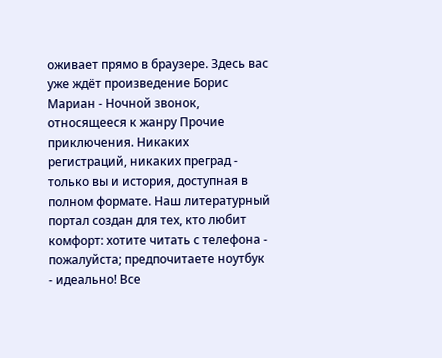оживает прямо в браузере. Здесь вас уже ждёт произведение Борис Мариан - Ночной звонок, относящееся к жанру Прочие приключения. Никаких регистраций, никаких преград - только вы и история, доступная в полном формате. Наш литературный портал создан для тех, кто любит комфорт: хотите читать с телефона - пожалуйста; предпочитаете ноутбук - идеально! Все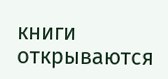книги открываются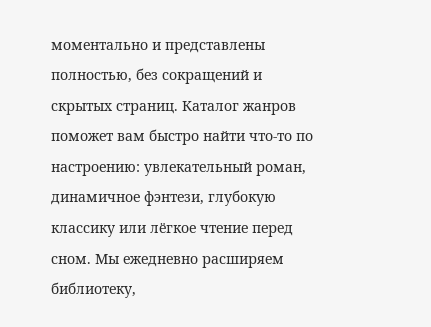моментально и представлены полностью, без сокращений и скрытых страниц. Каталог жанров поможет вам быстро найти что-то по настроению: увлекательный роман, динамичное фэнтези, глубокую классику или лёгкое чтение перед сном. Мы ежедневно расширяем библиотеку,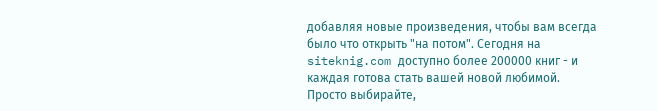добавляя новые произведения, чтобы вам всегда было что открыть "на потом". Сегодня на siteknig.com доступно более 200000 книг - и каждая готова стать вашей новой любимой. Просто выбирайте,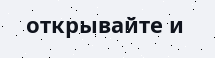открывайте и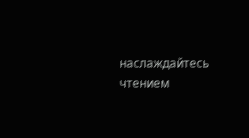наслаждайтесь чтением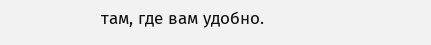там, где вам удобно.